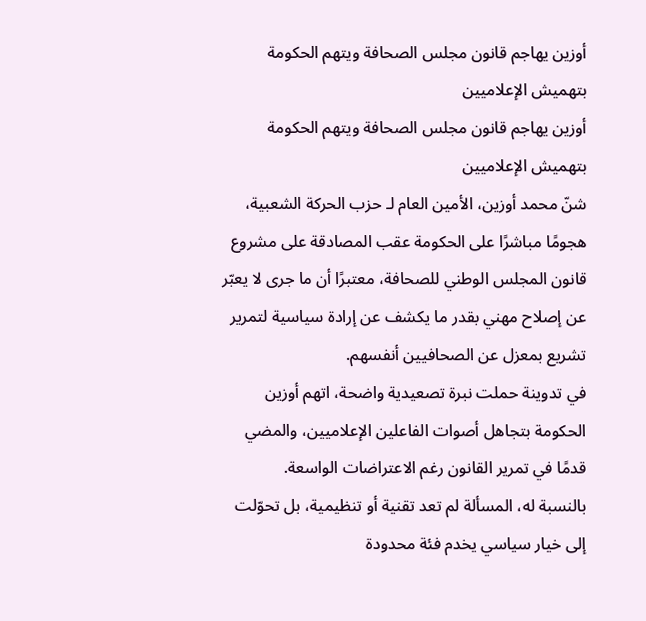أوزين يهاجم قانون مجلس الصحافة ويتهم الحكومة بتهميش الإعلاميين
أوزين يهاجم قانون مجلس الصحافة ويتهم الحكومة بتهميش الإعلاميين
شنّ محمد أوزين، الأمين العام لـ حزب الحركة الشعبية، هجومًا مباشرًا على الحكومة عقب المصادقة على مشروع قانون المجلس الوطني للصحافة، معتبرًا أن ما جرى لا يعبّر عن إصلاح مهني بقدر ما يكشف عن إرادة سياسية لتمرير تشريع بمعزل عن الصحافيين أنفسهم.
في تدوينة حملت نبرة تصعيدية واضحة، اتهم أوزين الحكومة بتجاهل أصوات الفاعلين الإعلاميين، والمضي قدمًا في تمرير القانون رغم الاعتراضات الواسعة.
بالنسبة له، المسألة لم تعد تقنية أو تنظيمية، بل تحوّلت إلى خيار سياسي يخدم فئة محدودة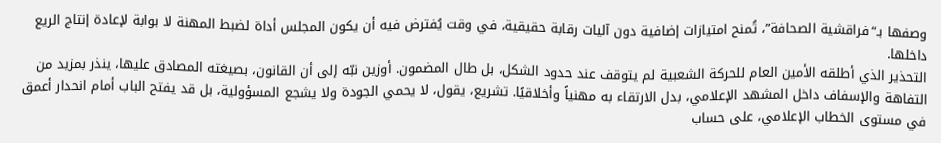وصفها بـ“فراقشية الصحافة”، تُمنح امتيازات إضافية دون آليات رقابة حقيقية، في وقت يُفترض فيه أن يكون المجلس أداة لضبط المهنة لا بوابة لإعادة إنتاج الريع داخلها.
التحذير الذي أطلقه الأمين العام للحركة الشعبية لم يتوقف عند حدود الشكل، بل طال المضمون. أوزين نبّه إلى أن القانون، بصيغته المصادق عليها، ينذر بمزيد من التفاهة والإسفاف داخل المشهد الإعلامي، بدل الارتقاء به مهنياً وأخلاقيًا. تشريع، يقول، لا يحمي الجودة ولا يشجع المسؤولية، بل قد يفتح الباب أمام انحدار أعمق في مستوى الخطاب الإعلامي، على حساب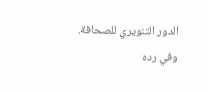الدور التنويري للصحافة.
وفي رده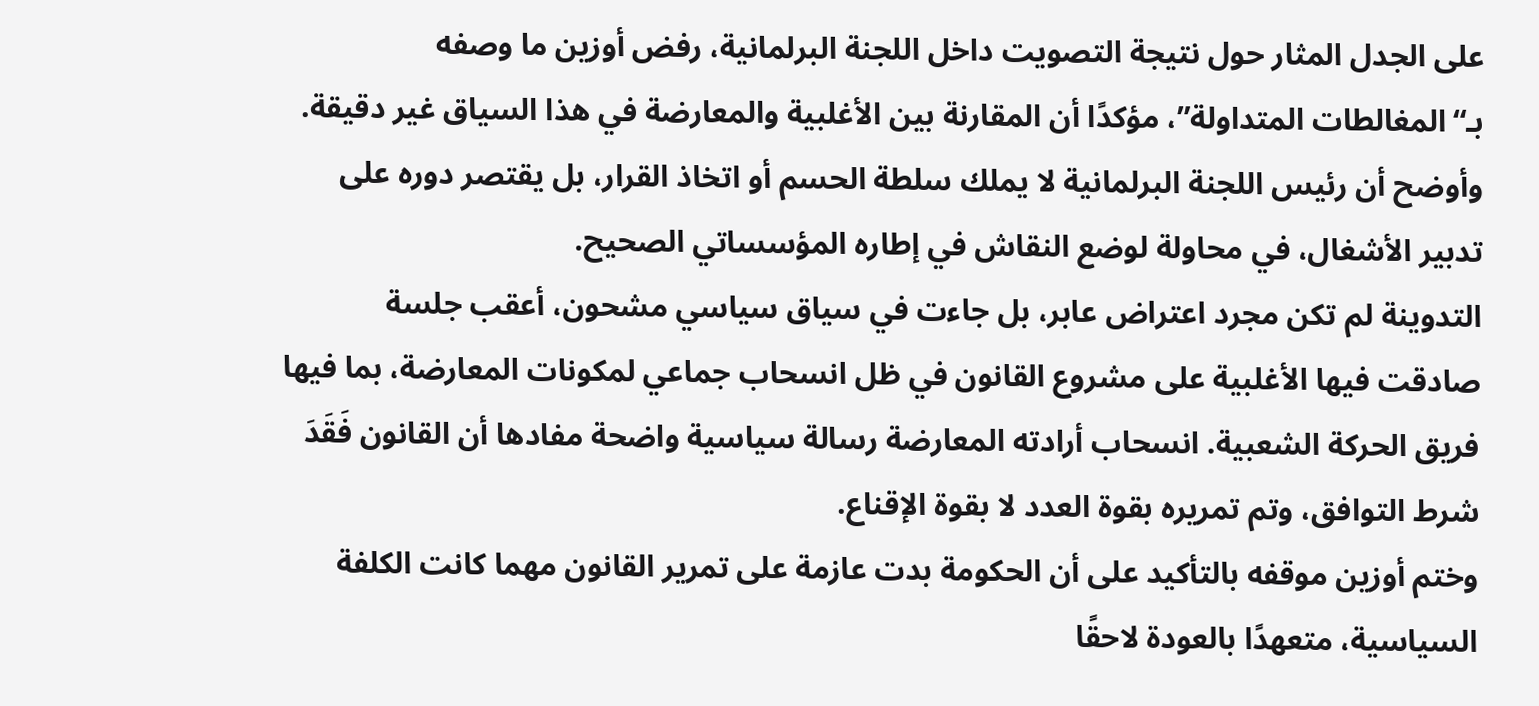على الجدل المثار حول نتيجة التصويت داخل اللجنة البرلمانية، رفض أوزين ما وصفه بـ“المغالطات المتداولة”، مؤكدًا أن المقارنة بين الأغلبية والمعارضة في هذا السياق غير دقيقة.
وأوضح أن رئيس اللجنة البرلمانية لا يملك سلطة الحسم أو اتخاذ القرار، بل يقتصر دوره على تدبير الأشغال، في محاولة لوضع النقاش في إطاره المؤسساتي الصحيح.
التدوينة لم تكن مجرد اعتراض عابر، بل جاءت في سياق سياسي مشحون، أعقب جلسة صادقت فيها الأغلبية على مشروع القانون في ظل انسحاب جماعي لمكونات المعارضة، بما فيها فريق الحركة الشعبية. انسحاب أرادته المعارضة رسالة سياسية واضحة مفادها أن القانون فَقَدَ شرط التوافق، وتم تمريره بقوة العدد لا بقوة الإقناع.
وختم أوزين موقفه بالتأكيد على أن الحكومة بدت عازمة على تمرير القانون مهما كانت الكلفة السياسية، متعهدًا بالعودة لاحقًا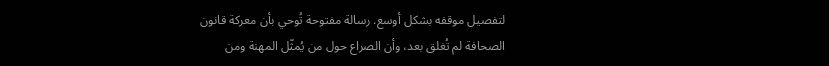لتفصيل موقفه بشكل أوسع. رسالة مفتوحة تُوحي بأن معركة قانون الصحافة لم تُغلق بعد، وأن الصراع حول من يُمثّل المهنة ومن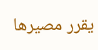يقرر مصيرها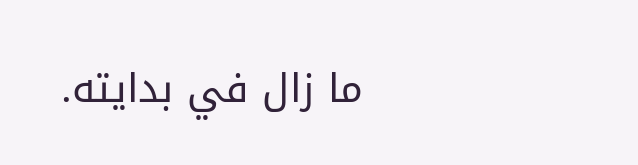ما زال في بدايته.